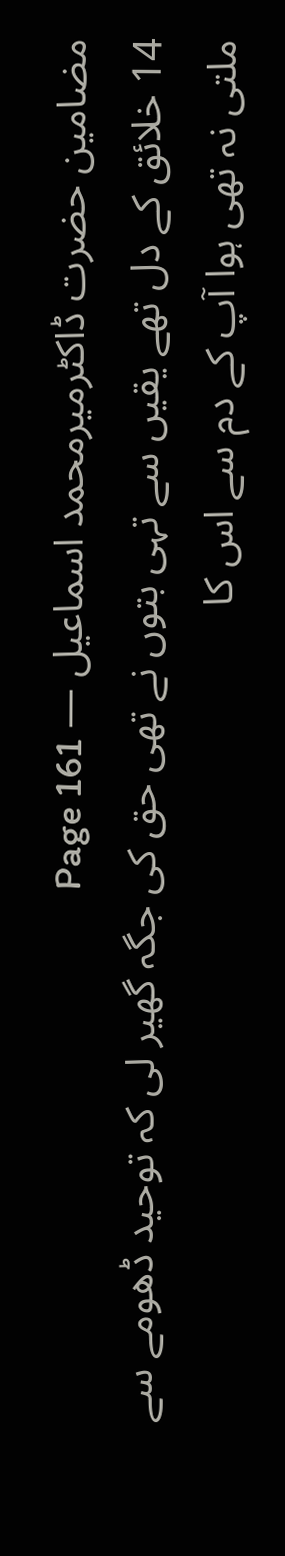مضامین حضرت ڈاکٹرمیرمحمد اسماعیل — Page 161
14 خلائق کے دل تھے یقیں سے تہی بتوں نے تھی حق کی جگہ گھیر لی کہ توحید ڈھومے سے ملتی نہ تھی ہوا آپ کے دم سے اس کا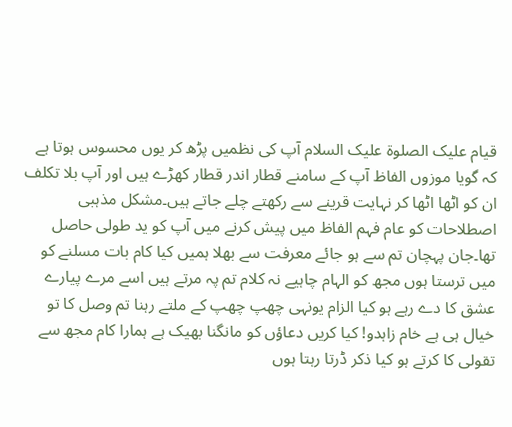قیام علیک الصلوۃ علیک السلام آپ کی نظمیں پڑھ کر یوں محسوس ہوتا ہے کہ گویا موزوں الفاظ آپ کے سامنے قطار اندر قطار کھڑے ہیں اور آپ بلا تکلف ان کو اٹھا اٹھا کر نہایت قرینے سے رکھتے چلے جاتے ہیں۔مشکل مذہبی اصطلاحات کو عام فہم الفاظ میں پیش کرنے میں آپ کو ید طولی حاصل تھا۔جان پہچان تم سے ہو جائے معرفت سے بھلا ہمیں کیا کام بات مسلنے کو میں ترستا ہوں مجھ کو الہام چاہیے نہ کلام تم پہ مرتے ہیں اسے مرے پیارے عشق کا دے رہے ہو کیا الزام یونہی چھپ چھپ کے ملتے رہنا تم وصل کا تو خیال ہی ہے خام زاہدو! کیا کریں دعاؤں کو مانگنا بھیک ہے ہمارا کام مجھ سے تقولی کا کرتے ہو کیا ذکر ڈرتا رہتا ہوں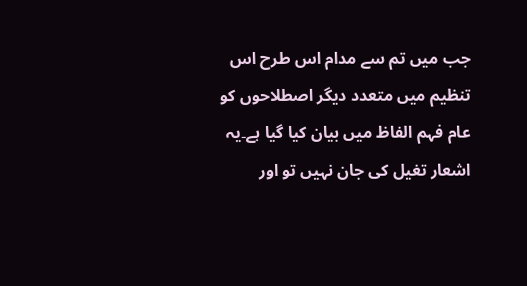جب میں تم سے مدام اس طرح اس تنظیم میں متعدد دیگر اصطلاحوں کو عام فہم الفاظ میں بیان کیا گیا ہے۔یہ اشعار تغیل کی جان نہیں تو اور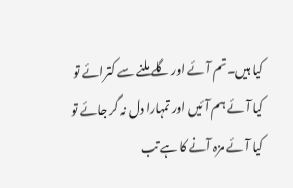کیا ہیں۔تم آئے اور گلے ملنے سے کترائے تو کیا آئے ہم آئیں اور تمہارا دل نہ گر جائے تو کیا آئے مزہ آنے کا ہے تب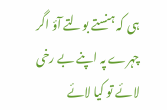ہی کہ ہنستے بولتے آؤ اگر چہرے پہ اپنے بے رخی لائے تو کیا لائے